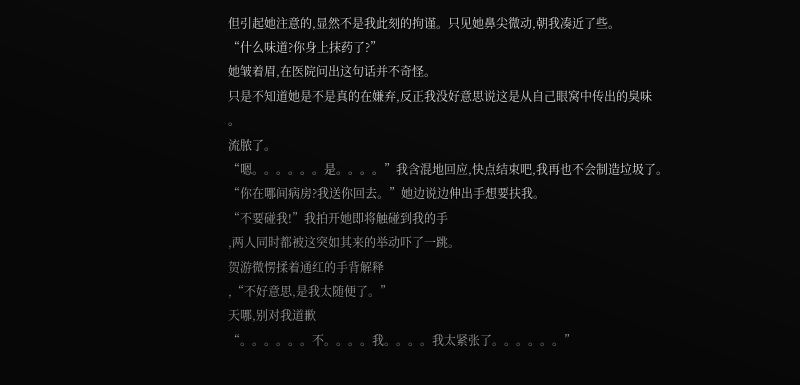但引起她注意的,显然不是我此刻的拘谨。只见她鼻尖微动,朝我凑近了些。
“什么味道?你身上抹药了?”
她皱着眉,在医院问出这句话并不奇怪。
只是不知道她是不是真的在嫌弃,反正我没好意思说这是从自己眼窝中传出的臭味
。
流脓了。
“嗯。。。。。。是。。。。”我含混地回应,快点结束吧,我再也不会制造垃圾了。
“你在哪间病房?我送你回去。”她边说边伸出手想要扶我。
“不要碰我!”我拍开她即将触碰到我的手
,两人同时都被这突如其来的举动吓了一跳。
贺游微愣揉着通红的手背解释
,“不好意思,是我太随便了。”
天哪,别对我道歉
“。。。。。。不。。。。我。。。。我太紧张了。。。。。。”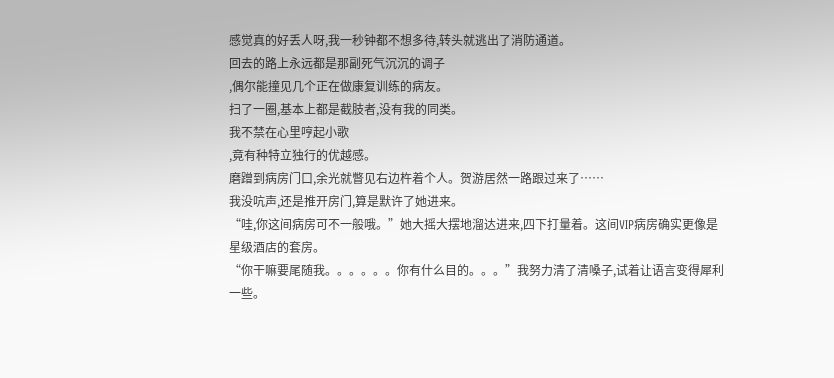感觉真的好丢人呀,我一秒钟都不想多待,转头就逃出了消防通道。
回去的路上永远都是那副死气沉沉的调子
,偶尔能撞见几个正在做康复训练的病友。
扫了一圈,基本上都是截肢者,没有我的同类。
我不禁在心里哼起小歌
,竟有种特立独行的优越感。
磨蹭到病房门口,余光就瞥见右边杵着个人。贺游居然一路跟过来了……
我没吭声,还是推开房门,算是默许了她进来。
“哇,你这间病房可不一般哦。”她大摇大摆地溜达进来,四下打量着。这间VIP病房确实更像是星级酒店的套房。
“你干嘛要尾随我。。。。。。你有什么目的。。。”我努力清了清嗓子,试着让语言变得犀利一些。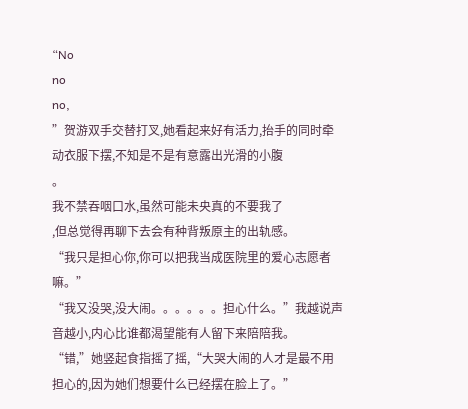“No
no
no,
”贺游双手交替打叉,她看起来好有活力,抬手的同时牵动衣服下摆,不知是不是有意露出光滑的小腹
。
我不禁吞咽口水,虽然可能未央真的不要我了
,但总觉得再聊下去会有种背叛原主的出轨感。
“我只是担心你,你可以把我当成医院里的爱心志愿者嘛。”
“我又没哭,没大闹。。。。。。担心什么。”我越说声音越小,内心比谁都渴望能有人留下来陪陪我。
“错,”她竖起食指摇了摇,“大哭大闹的人才是最不用担心的,因为她们想要什么已经摆在脸上了。”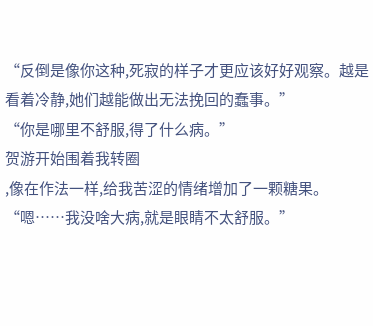“反倒是像你这种,死寂的样子才更应该好好观察。越是看着冷静,她们越能做出无法挽回的蠢事。”
“你是哪里不舒服,得了什么病。”
贺游开始围着我转圈
,像在作法一样,给我苦涩的情绪增加了一颗糖果。
“嗯……我没啥大病,就是眼睛不太舒服。”